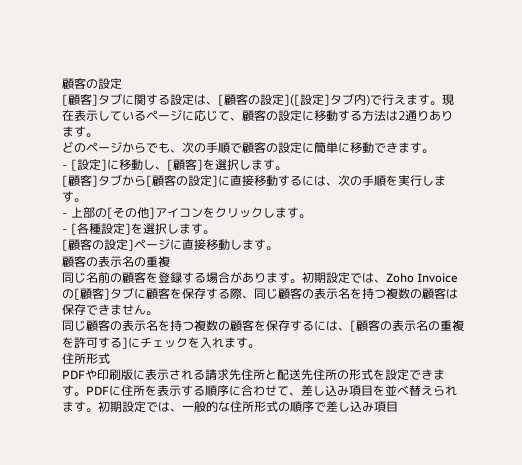顧客の設定
[顧客]タブに関する設定は、[顧客の設定]([設定]タブ内)で行えます。現在表示しているページに応じて、顧客の設定に移動する方法は2通りあります。
どのページからでも、次の手順で顧客の設定に簡単に移動できます。
- [設定]に移動し、[顧客]を選択します。
[顧客]タブから[顧客の設定]に直接移動するには、次の手順を実行します。
- 上部の[その他]アイコンをクリックします。
- [各種設定]を選択します。
[顧客の設定]ページに直接移動します。
顧客の表示名の重複
同じ名前の顧客を登録する場合があります。初期設定では、Zoho Invoiceの[顧客]タブに顧客を保存する際、同じ顧客の表示名を持つ複数の顧客は保存できません。
同じ顧客の表示名を持つ複数の顧客を保存するには、[顧客の表示名の重複を許可する]にチェックを入れます。
住所形式
PDFや印刷版に表示される請求先住所と配送先住所の形式を設定できます。PDFに住所を表示する順序に合わせて、差し込み項目を並べ替えられます。初期設定では、一般的な住所形式の順序で差し込み項目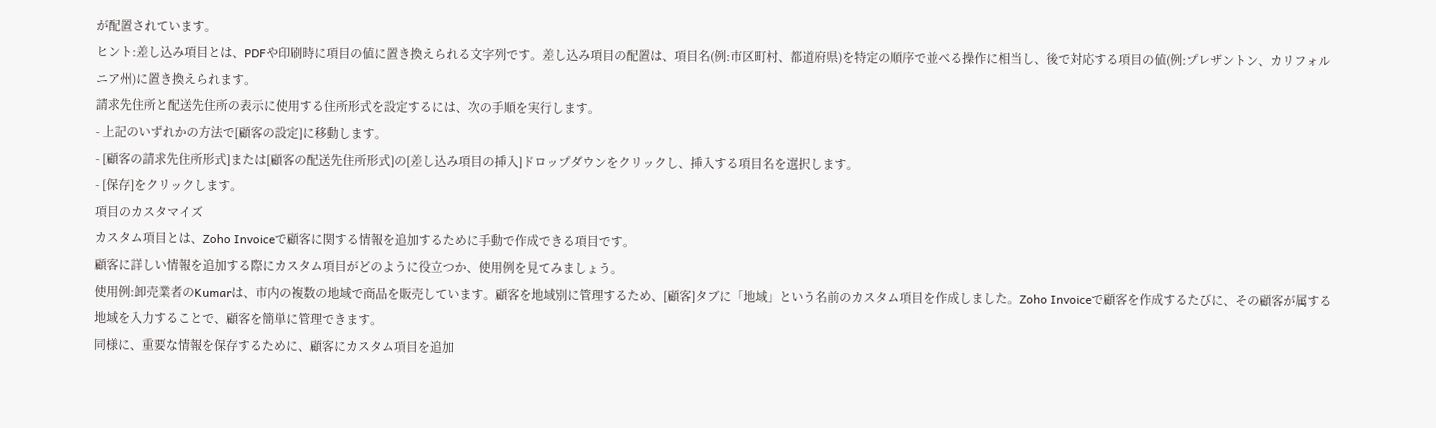が配置されています。
ヒント:差し込み項目とは、PDFや印刷時に項目の値に置き換えられる文字列です。差し込み項目の配置は、項目名(例:市区町村、都道府県)を特定の順序で並べる操作に相当し、後で対応する項目の値(例:プレザントン、カリフォルニア州)に置き換えられます。
請求先住所と配送先住所の表示に使用する住所形式を設定するには、次の手順を実行します。
- 上記のいずれかの方法で[顧客の設定]に移動します。
- [顧客の請求先住所形式]または[顧客の配送先住所形式]の[差し込み項目の挿入]ドロップダウンをクリックし、挿入する項目名を選択します。
- [保存]をクリックします。
項目のカスタマイズ
カスタム項目とは、Zoho Invoiceで顧客に関する情報を追加するために手動で作成できる項目です。
顧客に詳しい情報を追加する際にカスタム項目がどのように役立つか、使用例を見てみましょう。
使用例:卸売業者のKumarは、市内の複数の地域で商品を販売しています。顧客を地域別に管理するため、[顧客]タブに「地域」という名前のカスタム項目を作成しました。Zoho Invoiceで顧客を作成するたびに、その顧客が属する地域を入力することで、顧客を簡単に管理できます。
同様に、重要な情報を保存するために、顧客にカスタム項目を追加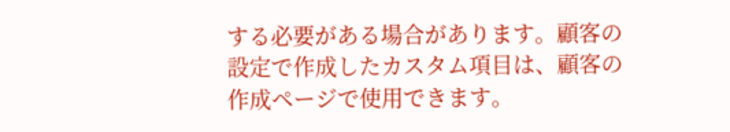する必要がある場合があります。顧客の設定で作成したカスタム項目は、顧客の作成ページで使用できます。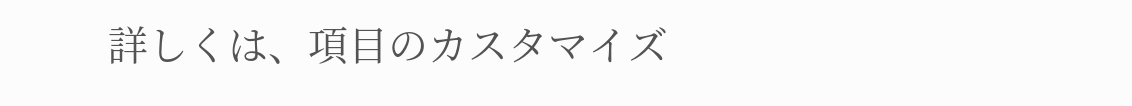詳しくは、項目のカスタマイズ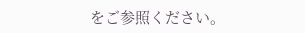をご参照ください。